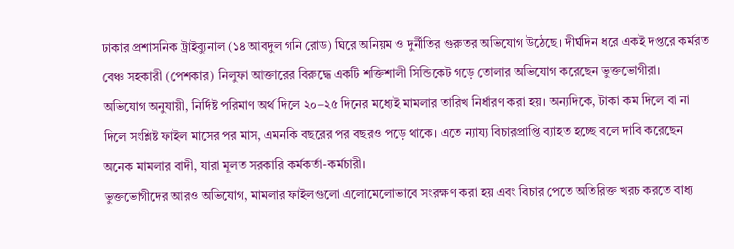ঢাকার প্রশাসনিক ট্রাইব্যুনাল (১৪ আবদুল গনি রোড) ঘিরে অনিয়ম ও দুর্নীতির গুরুতর অভিযোগ উঠেছে। দীর্ঘদিন ধরে একই দপ্তরে কর্মরত বেঞ্চ সহকারী (পেশকার) নিলুফা আক্তারের বিরুদ্ধে একটি শক্তিশালী সিন্ডিকেট গড়ে তোলার অভিযোগ করেছেন ভুক্তভোগীরা।
অভিযোগ অনুযায়ী, নির্দিষ্ট পরিমাণ অর্থ দিলে ২০–২৫ দিনের মধ্যেই মামলার তারিখ নির্ধারণ করা হয়। অন্যদিকে, টাকা কম দিলে বা না দিলে সংশ্লিষ্ট ফাইল মাসের পর মাস, এমনকি বছরের পর বছরও পড়ে থাকে। এতে ন্যায্য বিচারপ্রাপ্তি ব্যাহত হচ্ছে বলে দাবি করেছেন অনেক মামলার বাদী, যারা মূলত সরকারি কর্মকর্তা-কর্মচারী।
ভুক্তভোগীদের আরও অভিযোগ, মামলার ফাইলগুলো এলোমেলোভাবে সংরক্ষণ করা হয় এবং বিচার পেতে অতিরিক্ত খরচ করতে বাধ্য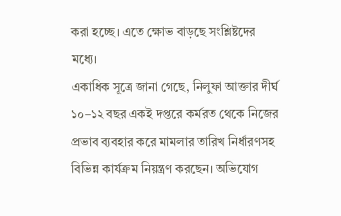করা হচ্ছে। এতে ক্ষোভ বাড়ছে সংশ্লিষ্টদের মধ্যে।
একাধিক সূত্রে জানা গেছে, নিলুফা আক্তার দীর্ঘ ১০–১২ বছর একই দপ্তরে কর্মরত থেকে নিজের প্রভাব ব্যবহার করে মামলার তারিখ নির্ধারণসহ বিভিন্ন কার্যক্রম নিয়ন্ত্রণ করছেন। অভিযোগ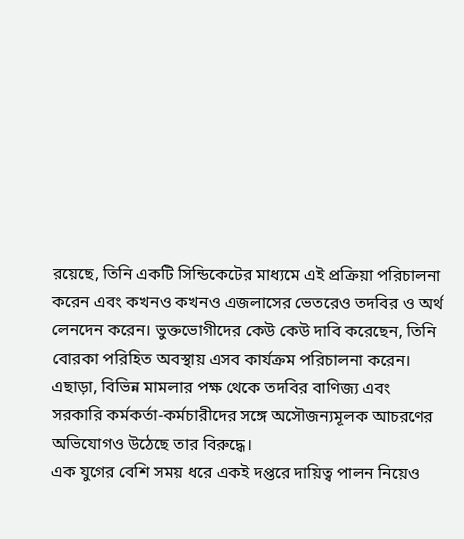রয়েছে, তিনি একটি সিন্ডিকেটের মাধ্যমে এই প্রক্রিয়া পরিচালনা করেন এবং কখনও কখনও এজলাসের ভেতরেও তদবির ও অর্থ লেনদেন করেন। ভুক্তভোগীদের কেউ কেউ দাবি করেছেন, তিনি বোরকা পরিহিত অবস্থায় এসব কার্যক্রম পরিচালনা করেন।
এছাড়া, বিভিন্ন মামলার পক্ষ থেকে তদবির বাণিজ্য এবং সরকারি কর্মকর্তা-কর্মচারীদের সঙ্গে অসৌজন্যমূলক আচরণের অভিযোগও উঠেছে তার বিরুদ্ধে।
এক যুগের বেশি সময় ধরে একই দপ্তরে দায়িত্ব পালন নিয়েও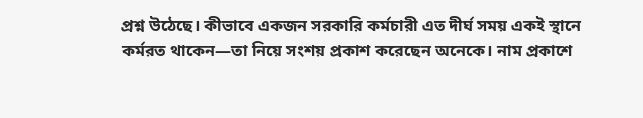প্রশ্ন উঠেছে। কীভাবে একজন সরকারি কর্মচারী এত দীর্ঘ সময় একই স্থানে কর্মরত থাকেন—তা নিয়ে সংশয় প্রকাশ করেছেন অনেকে। নাম প্রকাশে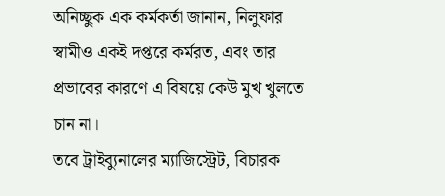অনিচ্ছুক এক কর্মকর্তা জানান, নিলুফার স্বামীও একই দপ্তরে কর্মরত, এবং তার প্রভাবের কারণে এ বিষয়ে কেউ মুখ খুলতে চান না।
তবে ট্রাইব্যুনালের ম্যাজিস্ট্রেট, বিচারক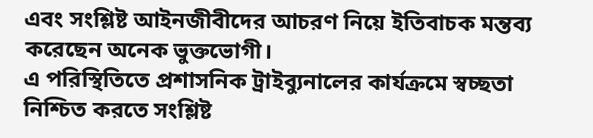এবং সংশ্লিষ্ট আইনজীবীদের আচরণ নিয়ে ইতিবাচক মন্তব্য করেছেন অনেক ভুক্তভোগী।
এ পরিস্থিতিতে প্রশাসনিক ট্রাইব্যুনালের কার্যক্রমে স্বচ্ছতা নিশ্চিত করতে সংশ্লিষ্ট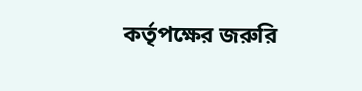কর্তৃপক্ষের জরুরি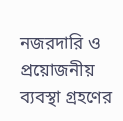নজরদারি ও প্রয়োজনীয় ব্যবস্থা গ্রহণের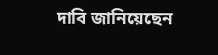দাবি জানিয়েছেন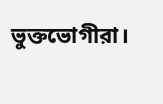ভুক্তভোগীরা।